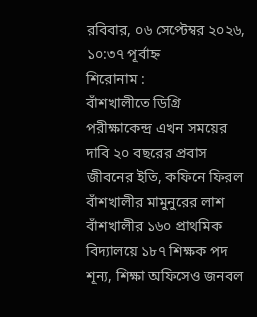রবিবার, ০৬ সেপ্টেম্বর ২০২৬, ১০:৩৭ পূর্বাহ্ন
শিরোনাম :
বাঁশখালীতে ডিগ্রি পরীক্ষাকেন্দ্র এখন সময়ের দাবি ২০ বছরের প্রবাস জীবনের ইতি, কফিনে ফিরল বাঁশখালীর মামুনুরের লাশ বাঁশখালীর ১৬০ প্রাথমিক বিদ্যালয়ে ১৮৭ শিক্ষক পদ শূন্য, শিক্ষা অফিসেও জনবল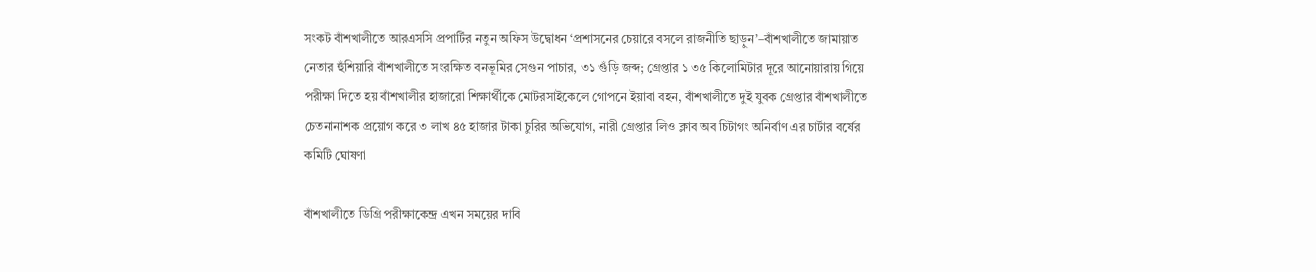সংকট বাঁশখালীতে আরএসসি প্রপার্টির নতুন অফিস উদ্বোধন ‘প্রশাসনের চেয়ারে বসলে রাজনীতি ছাড়ুন’–বাঁশখালীতে জামায়াত নেতার হুঁশিয়ারি বাঁশখালীতে সংরক্ষিত বনভূমির সেগুন পাচার, ৩১ গুঁড়ি জব্দ; গ্রেপ্তার ১ ৩৫ কিলোমিটার দূরে আনোয়ারায় গিয়ে পরীক্ষা দিতে হয় বাঁশখালীর হাজারো শিক্ষার্থীকে মোটরসাইকেলে গোপনে ইয়াবা বহন, বাঁশখালীতে দুই যুবক গ্রেপ্তার বাঁশখালীতে চেতনানাশক প্রয়োগ করে ৩ লাখ ৪৫ হাজার টাকা চুরির অভিযোগ, নারী গ্রেপ্তার লিও ক্লাব অব চিটাগং অনির্বাণ এর চার্টার বর্ষের কমিটি ঘোষণা

বাঁশখালীতে ডিগ্রি পরীক্ষাকেন্দ্র এখন সময়ের দাবি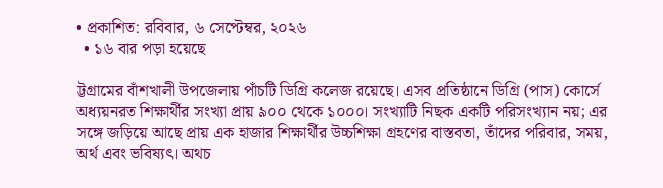• প্রকাশিত: রবিবার, ৬ সেপ্টেম্বর, ২০২৬
  • ১৬ বার পড়া হয়েছে

ট্টগ্রামের বাঁশখালী উপজেলায় পাঁচটি ডিগ্রি কলেজ রয়েছে। এসব প্রতিষ্ঠানে ডিগ্রি (পাস) কোর্সে অধ্যয়নরত শিক্ষার্থীর সংখ্যা প্রায় ৯০০ থেকে ১০০০। সংখ্যাটি নিছক একটি পরিসংখ্যান নয়; এর সঙ্গে জড়িয়ে আছে প্রায় এক হাজার শিক্ষার্থীর উচ্চশিক্ষা গ্রহণের বাস্তবতা, তাঁদের পরিবার, সময়, অর্থ এবং ভবিষ্যৎ। অথচ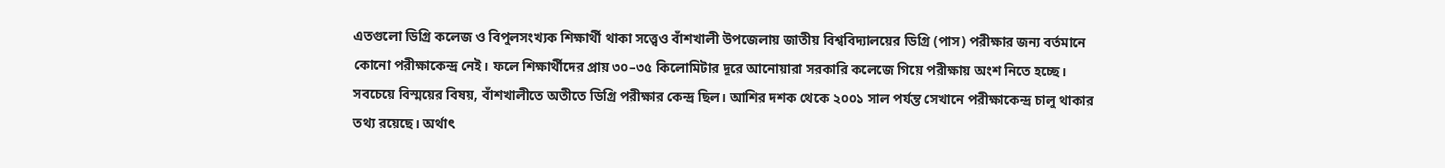এতগুলো ডিগ্রি কলেজ ও বিপুলসংখ্যক শিক্ষার্থী থাকা সত্ত্বেও বাঁশখালী উপজেলায় জাতীয় বিশ্ববিদ্যালয়ের ডিগ্রি (পাস) পরীক্ষার জন্য বর্তমানে কোনো পরীক্ষাকেন্দ্র নেই। ফলে শিক্ষার্থীদের প্রায় ৩০–৩৫ কিলোমিটার দূরে আনোয়ারা সরকারি কলেজে গিয়ে পরীক্ষায় অংশ নিতে হচ্ছে। সবচেয়ে বিস্ময়ের বিষয়, বাঁশখালীতে অতীতে ডিগ্রি পরীক্ষার কেন্দ্র ছিল। আশির দশক থেকে ২০০১ সাল পর্যন্ত সেখানে পরীক্ষাকেন্দ্র চালু থাকার তথ্য রয়েছে। অর্থাৎ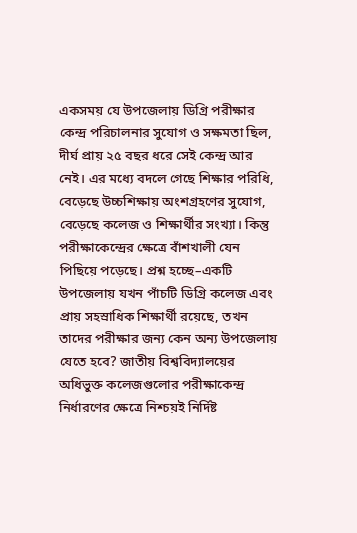একসময় যে উপজেলায় ডিগ্রি পরীক্ষার কেন্দ্র পরিচালনার সুযোগ ও সক্ষমতা ছিল, দীর্ঘ প্রায় ২৫ বছর ধরে সেই কেন্দ্র আর নেই। এর মধ্যে বদলে গেছে শিক্ষার পরিধি, বেড়েছে উচ্চশিক্ষায় অংশগ্রহণের সুযোগ, বেড়েছে কলেজ ও শিক্ষার্থীর সংখ্যা। কিন্তু পরীক্ষাকেন্দ্রের ক্ষেত্রে বাঁশখালী যেন পিছিয়ে পড়েছে। প্রশ্ন হচ্ছে–একটি উপজেলায় যখন পাঁচটি ডিগ্রি কলেজ এবং প্রায় সহস্রাধিক শিক্ষার্থী রয়েছে, তখন তাদের পরীক্ষার জন্য কেন অন্য উপজেলায় যেতে হবে? জাতীয় বিশ্ববিদ্যালয়ের অধিভুক্ত কলেজগুলোর পরীক্ষাকেন্দ্র নির্ধারণের ক্ষেত্রে নিশ্চয়ই নির্দিষ্ট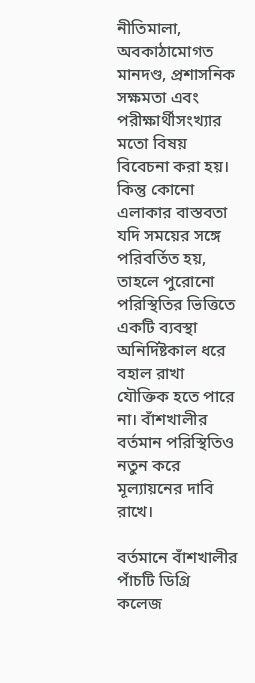নীতিমালা, অবকাঠামোগত মানদণ্ড, প্রশাসনিক সক্ষমতা এবং পরীক্ষার্থীসংখ্যার মতো বিষয় বিবেচনা করা হয়। কিন্তু কোনো এলাকার বাস্তবতা যদি সময়ের সঙ্গে পরিবর্তিত হয়, তাহলে পুরোনো পরিস্থিতির ভিত্তিতে একটি ব্যবস্থা অনির্দিষ্টকাল ধরে বহাল রাখা যৌক্তিক হতে পারে না। বাঁশখালীর বর্তমান পরিস্থিতিও নতুন করে মূল্যায়নের দাবি রাখে।

বর্তমানে বাঁশখালীর পাঁচটি ডিগ্রি কলেজ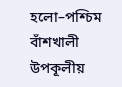হলো–পশ্চিম বাঁশখালী উপকূলীয়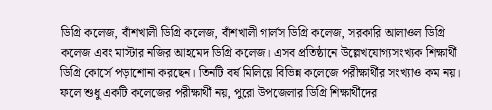ডিগ্রি কলেজ, বাঁশখালী ডিগ্রি কলেজ, বাঁশখালী গার্লস ডিগ্রি কলেজ, সরকারি আলাওল ডিগ্রি কলেজ এবং মাস্টার নজির আহমেদ ডিগ্রি কলেজ। এসব প্রতিষ্ঠানে উল্লেখযোগ্যসংখ্যক শিক্ষার্থী ডিগ্রি কোর্সে পড়াশোনা করছেন। তিনটি বর্ষ মিলিয়ে বিভিন্ন কলেজে পরীক্ষার্থীর সংখ্যাও কম নয়। ফলে শুধু একটি কলেজের পরীক্ষার্থী নয়, পুরো উপজেলার ডিগ্রি শিক্ষার্থীদের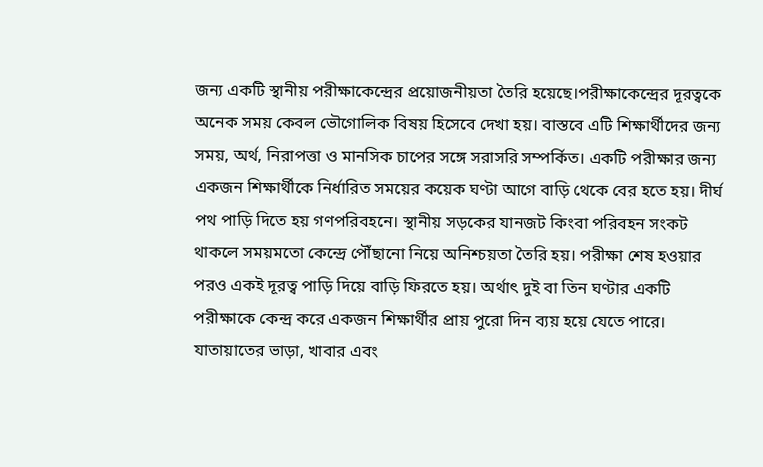জন্য একটি স্থানীয় পরীক্ষাকেন্দ্রের প্রয়োজনীয়তা তৈরি হয়েছে।পরীক্ষাকেন্দ্রের দূরত্বকে অনেক সময় কেবল ভৌগোলিক বিষয় হিসেবে দেখা হয়। বাস্তবে এটি শিক্ষার্থীদের জন্য সময়, অর্থ, নিরাপত্তা ও মানসিক চাপের সঙ্গে সরাসরি সম্পর্কিত। একটি পরীক্ষার জন্য একজন শিক্ষার্থীকে নির্ধারিত সময়ের কয়েক ঘণ্টা আগে বাড়ি থেকে বের হতে হয়। দীর্ঘ পথ পাড়ি দিতে হয় গণপরিবহনে। স্থানীয় সড়কের যানজট কিংবা পরিবহন সংকট থাকলে সময়মতো কেন্দ্রে পৌঁছানো নিয়ে অনিশ্চয়তা তৈরি হয়। পরীক্ষা শেষ হওয়ার পরও একই দূরত্ব পাড়ি দিয়ে বাড়ি ফিরতে হয়। অর্থাৎ দুই বা তিন ঘণ্টার একটি পরীক্ষাকে কেন্দ্র করে একজন শিক্ষার্থীর প্রায় পুরো দিন ব্যয় হয়ে যেতে পারে। যাতায়াতের ভাড়া, খাবার এবং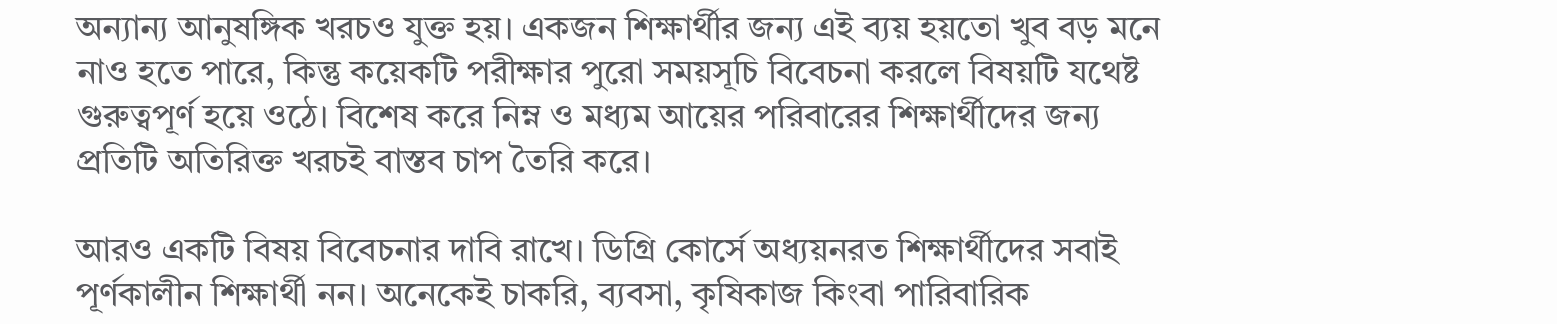অন্যান্য আনুষঙ্গিক খরচও যুক্ত হয়। একজন শিক্ষার্থীর জন্য এই ব্যয় হয়তো খুব বড় মনে নাও হতে পারে, কিন্তু কয়েকটি পরীক্ষার পুরো সময়সূচি বিবেচনা করলে বিষয়টি যথেষ্ট গুরুত্বপূর্ণ হয়ে ওঠে। বিশেষ করে নিম্ন ও মধ্যম আয়ের পরিবারের শিক্ষার্থীদের জন্য প্রতিটি অতিরিক্ত খরচই বাস্তব চাপ তৈরি করে।

আরও একটি বিষয় বিবেচনার দাবি রাখে। ডিগ্রি কোর্সে অধ্যয়নরত শিক্ষার্থীদের সবাই পূর্ণকালীন শিক্ষার্থী নন। অনেকেই চাকরি, ব্যবসা, কৃষিকাজ কিংবা পারিবারিক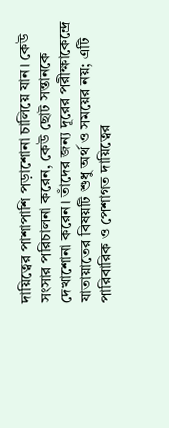দায়িত্বের পাশাপাশি পড়াশোনা চালিয়ে যান। কেউ সংসার পরিচালনা করেন, কেউ ছোট সন্তানকে দেখাশোনা করেন। তাঁদের জন্য দূরের পরীক্ষাকেন্দ্রে যাতায়াতের বিষয়টি শুধু অর্থ ও সময়ের নয়; এটি পারিবারিক ও পেশাগত দায়িত্বের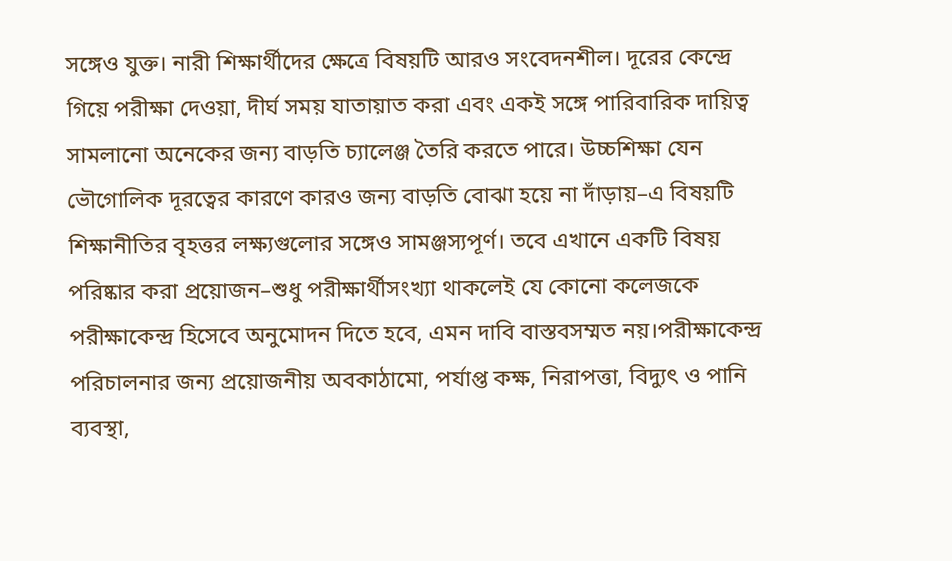সঙ্গেও যুক্ত। নারী শিক্ষার্থীদের ক্ষেত্রে বিষয়টি আরও সংবেদনশীল। দূরের কেন্দ্রে গিয়ে পরীক্ষা দেওয়া, দীর্ঘ সময় যাতায়াত করা এবং একই সঙ্গে পারিবারিক দায়িত্ব সামলানো অনেকের জন্য বাড়তি চ্যালেঞ্জ তৈরি করতে পারে। উচ্চশিক্ষা যেন ভৌগোলিক দূরত্বের কারণে কারও জন্য বাড়তি বোঝা হয়ে না দাঁড়ায়–এ বিষয়টি শিক্ষানীতির বৃহত্তর লক্ষ্যগুলোর সঙ্গেও সামঞ্জস্যপূর্ণ। তবে এখানে একটি বিষয় পরিষ্কার করা প্রয়োজন–শুধু পরীক্ষার্থীসংখ্যা থাকলেই যে কোনো কলেজকে পরীক্ষাকেন্দ্র হিসেবে অনুমোদন দিতে হবে, এমন দাবি বাস্তবসম্মত নয়।পরীক্ষাকেন্দ্র পরিচালনার জন্য প্রয়োজনীয় অবকাঠামো, পর্যাপ্ত কক্ষ, নিরাপত্তা, বিদ্যুৎ ও পানি ব্যবস্থা,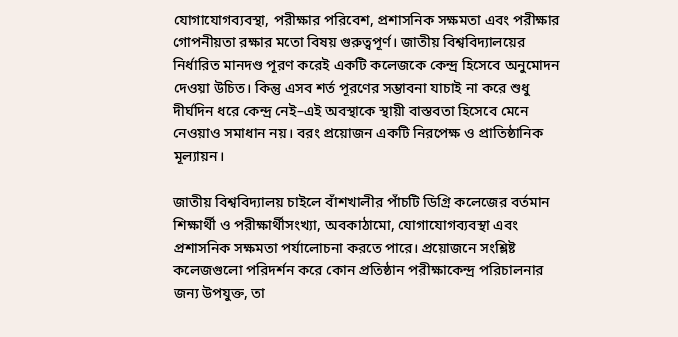যোগাযোগব্যবস্থা, পরীক্ষার পরিবেশ, প্রশাসনিক সক্ষমতা এবং পরীক্ষার গোপনীয়তা রক্ষার মতো বিষয় গুরুত্বপূর্ণ। জাতীয় বিশ্ববিদ্যালয়ের নির্ধারিত মানদণ্ড পূরণ করেই একটি কলেজকে কেন্দ্র হিসেবে অনুমোদন দেওয়া উচিত। কিন্তু এসব শর্ত পূরণের সম্ভাবনা যাচাই না করে শুধু দীর্ঘদিন ধরে কেন্দ্র নেই–এই অবস্থাকে স্থায়ী বাস্তবতা হিসেবে মেনে নেওয়াও সমাধান নয়। বরং প্রয়োজন একটি নিরপেক্ষ ও প্রাতিষ্ঠানিক মূল্যায়ন।

জাতীয় বিশ্ববিদ্যালয় চাইলে বাঁশখালীর পাঁচটি ডিগ্রি কলেজের বর্তমান শিক্ষার্থী ও পরীক্ষার্থীসংখ্যা, অবকাঠামো, যোগাযোগব্যবস্থা এবং প্রশাসনিক সক্ষমতা পর্যালোচনা করতে পারে। প্রয়োজনে সংশ্লিষ্ট কলেজগুলো পরিদর্শন করে কোন প্রতিষ্ঠান পরীক্ষাকেন্দ্র পরিচালনার জন্য উপযুক্ত, তা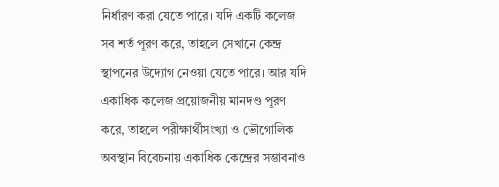নির্ধারণ করা যেতে পারে। যদি একটি কলেজ সব শর্ত পূরণ করে, তাহলে সেখানে কেন্দ্র স্থাপনের উদ্যোগ নেওয়া যেতে পারে। আর যদি একাধিক কলেজ প্রয়োজনীয় মানদণ্ড পূরণ করে, তাহলে পরীক্ষার্থীসংখ্যা ও ভৌগোলিক অবস্থান বিবেচনায় একাধিক কেন্দ্রের সম্ভাবনাও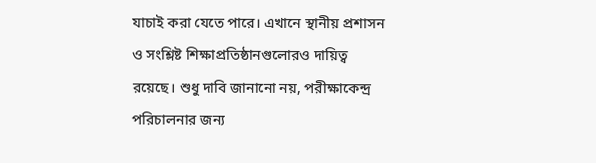যাচাই করা যেতে পারে। এখানে স্থানীয় প্রশাসন ও সংশ্লিষ্ট শিক্ষাপ্রতিষ্ঠানগুলোরও দায়িত্ব রয়েছে। শুধু দাবি জানানো নয়, পরীক্ষাকেন্দ্র পরিচালনার জন্য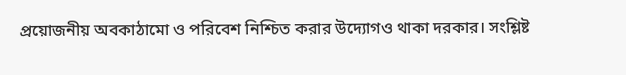প্রয়োজনীয় অবকাঠামো ও পরিবেশ নিশ্চিত করার উদ্যোগও থাকা দরকার। সংশ্লিষ্ট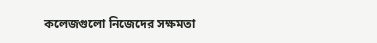কলেজগুলো নিজেদের সক্ষমতা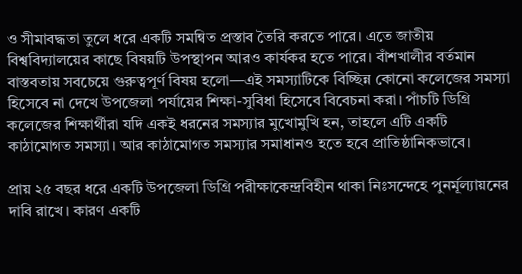ও সীমাবদ্ধতা তুলে ধরে একটি সমন্বিত প্রস্তাব তৈরি করতে পারে। এতে জাতীয় বিশ্ববিদ্যালয়ের কাছে বিষয়টি উপস্থাপন আরও কার্যকর হতে পারে। বাঁশখালীর বর্তমান বাস্তবতায় সবচেয়ে গুরুত্বপূর্ণ বিষয় হলো—এই সমস্যাটিকে বিচ্ছিন্ন কোনো কলেজের সমস্যা হিসেবে না দেখে উপজেলা পর্যায়ের শিক্ষা-সুবিধা হিসেবে বিবেচনা করা। পাঁচটি ডিগ্রি কলেজের শিক্ষার্থীরা যদি একই ধরনের সমস্যার মুখোমুখি হন, তাহলে এটি একটি কাঠামোগত সমস্যা। আর কাঠামোগত সমস্যার সমাধানও হতে হবে প্রাতিষ্ঠানিকভাবে।

প্রায় ২৫ বছর ধরে একটি উপজেলা ডিগ্রি পরীক্ষাকেন্দ্রবিহীন থাকা নিঃসন্দেহে পুনর্মূল্যায়নের দাবি রাখে। কারণ একটি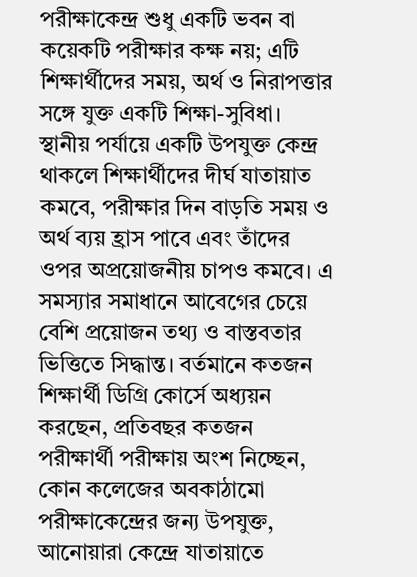পরীক্ষাকেন্দ্র শুধু একটি ভবন বা কয়েকটি পরীক্ষার কক্ষ নয়; এটি শিক্ষার্থীদের সময়, অর্থ ও নিরাপত্তার সঙ্গে যুক্ত একটি শিক্ষা-সুবিধা। স্থানীয় পর্যায়ে একটি উপযুক্ত কেন্দ্র থাকলে শিক্ষার্থীদের দীর্ঘ যাতায়াত কমবে, পরীক্ষার দিন বাড়তি সময় ও অর্থ ব্যয় হ্রাস পাবে এবং তাঁদের ওপর অপ্রয়োজনীয় চাপও কমবে। এ সমস্যার সমাধানে আবেগের চেয়ে বেশি প্রয়োজন তথ্য ও বাস্তবতার ভিত্তিতে সিদ্ধান্ত। বর্তমানে কতজন শিক্ষার্থী ডিগ্রি কোর্সে অধ্যয়ন করছেন, প্রতিবছর কতজন পরীক্ষার্থী পরীক্ষায় অংশ নিচ্ছেন, কোন কলেজের অবকাঠামো পরীক্ষাকেন্দ্রের জন্য উপযুক্ত, আনোয়ারা কেন্দ্রে যাতায়াতে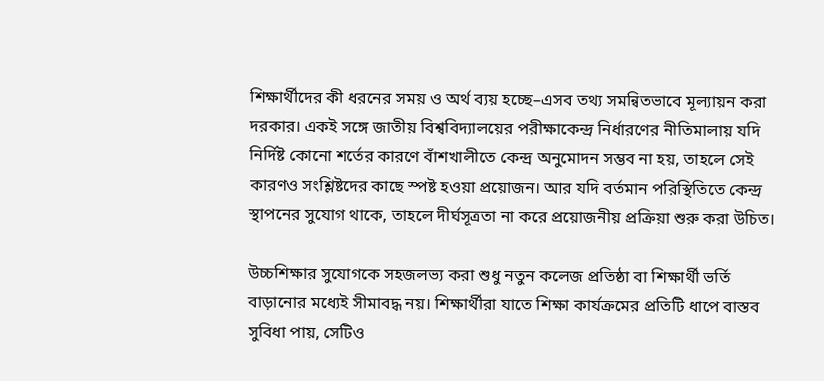শিক্ষার্থীদের কী ধরনের সময় ও অর্থ ব্যয় হচ্ছে–এসব তথ্য সমন্বিতভাবে মূল্যায়ন করা দরকার। একই সঙ্গে জাতীয় বিশ্ববিদ্যালয়ের পরীক্ষাকেন্দ্র নির্ধারণের নীতিমালায় যদি নির্দিষ্ট কোনো শর্তের কারণে বাঁশখালীতে কেন্দ্র অনুমোদন সম্ভব না হয়, তাহলে সেই কারণও সংশ্লিষ্টদের কাছে স্পষ্ট হওয়া প্রয়োজন। আর যদি বর্তমান পরিস্থিতিতে কেন্দ্র স্থাপনের সুযোগ থাকে, তাহলে দীর্ঘসূত্রতা না করে প্রয়োজনীয় প্রক্রিয়া শুরু করা উচিত।

উচ্চশিক্ষার সুযোগকে সহজলভ্য করা শুধু নতুন কলেজ প্রতিষ্ঠা বা শিক্ষার্থী ভর্তি বাড়ানোর মধ্যেই সীমাবদ্ধ নয়। শিক্ষার্থীরা যাতে শিক্ষা কার্যক্রমের প্রতিটি ধাপে বাস্তব সুবিধা পায়, সেটিও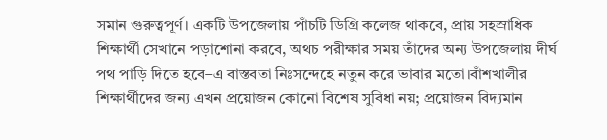সমান গুরুত্বপূর্ণ। একটি উপজেলায় পাঁচটি ডিগ্রি কলেজ থাকবে, প্রায় সহস্রাধিক শিক্ষার্থী সেখানে পড়াশোনা করবে, অথচ পরীক্ষার সময় তাঁদের অন্য উপজেলায় দীর্ঘ পথ পাড়ি দিতে হবে–এ বাস্তবতা নিঃসন্দেহে নতুন করে ভাবার মতো।বাঁশখালীর শিক্ষার্থীদের জন্য এখন প্রয়োজন কোনো বিশেষ সুবিধা নয়; প্রয়োজন বিদ্যমান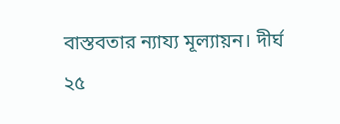বাস্তবতার ন্যায্য মূল্যায়ন। দীর্ঘ ২৫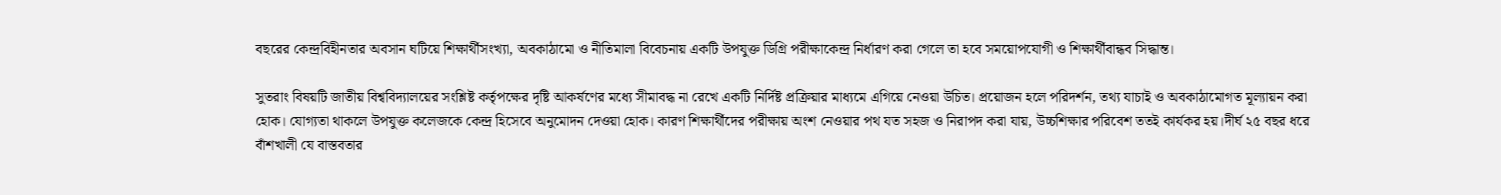বছরের কেন্দ্রবিহীনতার অবসান ঘটিয়ে শিক্ষার্থীসংখ্যা, অবকাঠামো ও নীতিমালা বিবেচনায় একটি উপযুক্ত ডিগ্রি পরীক্ষাকেন্দ্র নির্ধারণ করা গেলে তা হবে সময়োপযোগী ও শিক্ষার্থীবান্ধব সিদ্ধান্ত।

সুতরাং বিষয়টি জাতীয় বিশ্ববিদ্যালয়ের সংশ্লিষ্ট কর্তৃপক্ষের দৃষ্টি আকর্ষণের মধ্যে সীমাবদ্ধ না রেখে একটি নির্দিষ্ট প্রক্রিয়ার মাধ্যমে এগিয়ে নেওয়া উচিত। প্রয়োজন হলে পরিদর্শন, তথ্য যাচাই ও অবকাঠামোগত মূল্যায়ন করা হোক। যোগ্যতা থাকলে উপযুক্ত কলেজকে কেন্দ্র হিসেবে অনুমোদন দেওয়া হোক। কারণ শিক্ষার্থীদের পরীক্ষায় অংশ নেওয়ার পথ যত সহজ ও নিরাপদ করা যায়, উচ্চশিক্ষার পরিবেশ ততই কার্যকর হয়।দীর্ঘ ২৫ বছর ধরে বাঁশখালী যে বাস্তবতার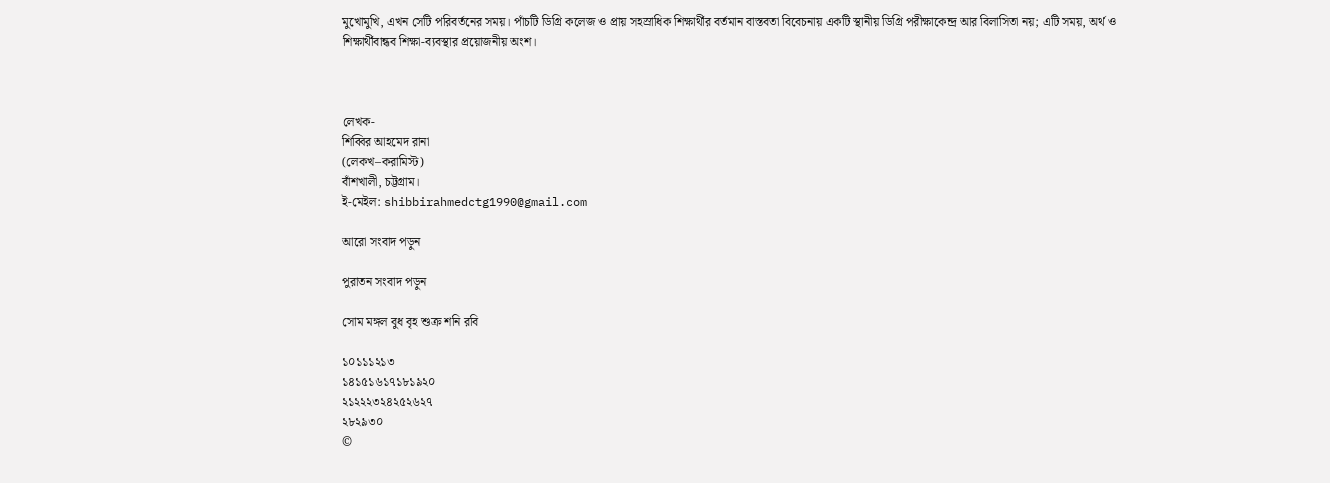মুখোমুখি, এখন সেটি পরিবর্তনের সময়। পাঁচটি ডিগ্রি কলেজ ও প্রায় সহস্রাধিক শিক্ষার্থীর বর্তমান বাস্তবতা বিবেচনায় একটি স্থানীয় ডিগ্রি পরীক্ষাকেন্দ্র আর বিলাসিতা নয়; এটি সময়, অর্থ ও শিক্ষার্থীবান্ধব শিক্ষা-ব্যবস্থার প্রয়োজনীয় অংশ।



লেখক-
শিব্বির আহমেদ রানা
(লেকখ–করামিস্ট)
বাঁশখালী, চট্টগ্রাম।
ই-মেইল: shibbirahmedctg1990@gmail.com

আরো সংবাদ পড়ুন

পুরাতন সংবাদ পড়ুন

সোম মঙ্গল বুধ বৃহ শুক্র শনি রবি

১০১১১২১৩
১৪১৫১৬১৭১৮১৯২০
২১২২২৩২৪২৫২৬২৭
২৮২৯৩০
©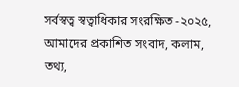সর্বস্বত্ব স্বত্বাধিকার সংরক্ষিত -২০২৫, আমাদের প্রকাশিত সংবাদ, কলাম, তথ্য,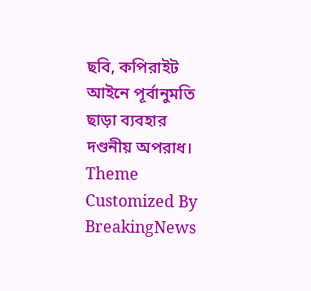ছবি, কপিরাইট আইনে পূর্বানুমতি ছাড়া ব্যবহার দণ্ডনীয় অপরাধ।
Theme Customized By BreakingNews